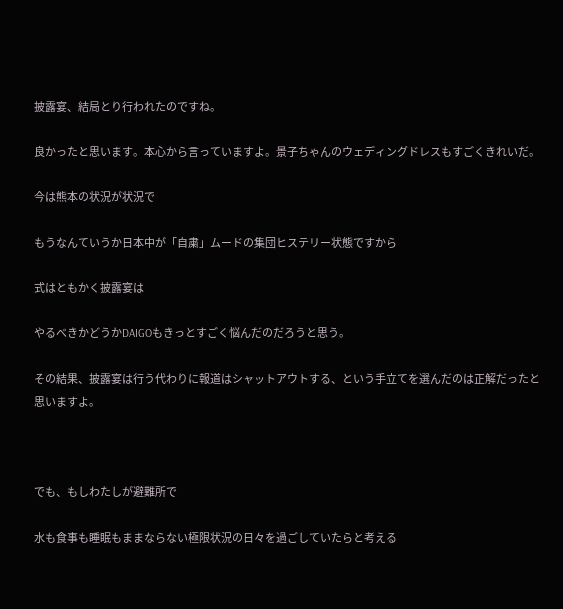披露宴、結局とり行われたのですね。

良かったと思います。本心から言っていますよ。景子ちゃんのウェディングドレスもすごくきれいだ。

今は熊本の状況が状況で

もうなんていうか日本中が「自粛」ムードの集団ヒステリー状態ですから

式はともかく披露宴は

やるべきかどうかDAIGOもきっとすごく悩んだのだろうと思う。

その結果、披露宴は行う代わりに報道はシャットアウトする、という手立てを選んだのは正解だったと思いますよ。



でも、もしわたしが避難所で

水も食事も睡眠もままならない極限状況の日々を過ごしていたらと考える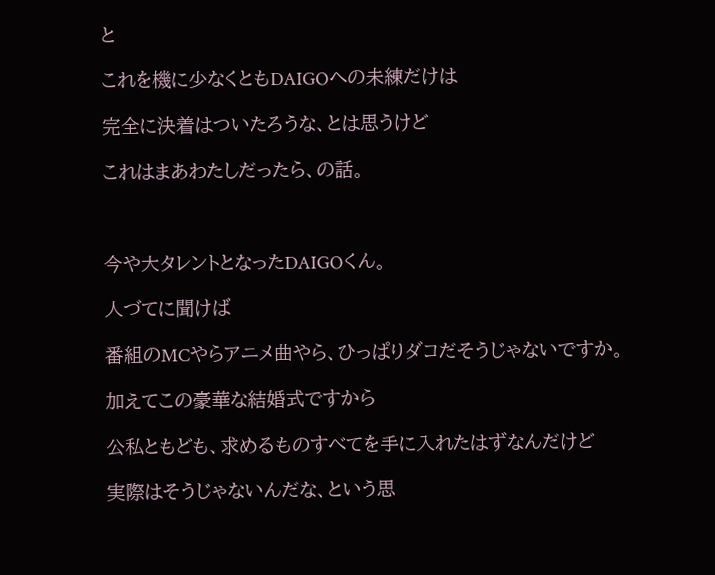と

これを機に少なくともDAIGOへの未練だけは

完全に決着はついたろうな、とは思うけど

これはまあわたしだったら、の話。



今や大タレントとなったDAIGOくん。

人づてに聞けば

番組のMCやらアニメ曲やら、ひっぱりダコだそうじゃないですか。

加えてこの豪華な結婚式ですから

公私ともども、求めるものすべてを手に入れたはずなんだけど

実際はそうじゃないんだな、という思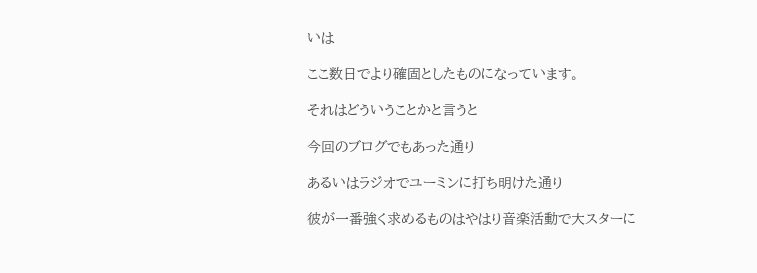いは

ここ数日でより確固としたものになっています。

それはどういうことかと言うと

今回のブログでもあった通り

あるいはラジオでユーミンに打ち明けた通り

彼が一番強く求めるものはやはり音楽活動で大スターに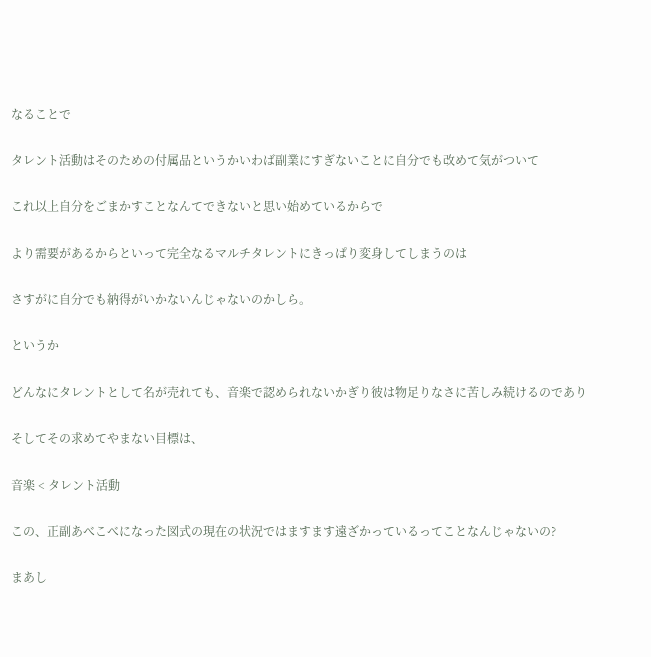なることで

タレント活動はそのための付属品というかいわば副業にすぎないことに自分でも改めて気がついて

これ以上自分をごまかすことなんてできないと思い始めているからで

より需要があるからといって完全なるマルチタレントにきっぱり変身してしまうのは

さすがに自分でも納得がいかないんじゃないのかしら。

というか

どんなにタレントとして名が売れても、音楽で認められないかぎり彼は物足りなさに苦しみ続けるのであり

そしてその求めてやまない目標は、

音楽 < タレント活動

この、正副あべこべになった図式の現在の状況ではますます遠ざかっているってことなんじゃないの?

まあし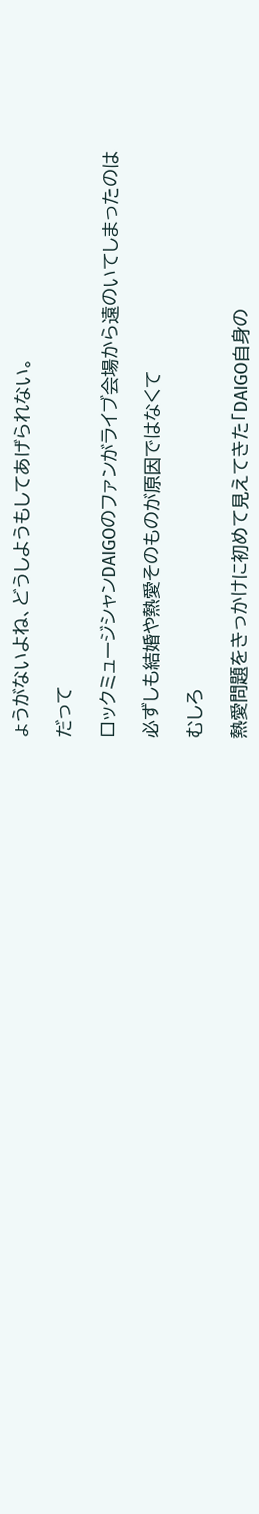ょうがないよね、どうしようもしてあげられない。

だって

ロックミュージシャンDAIGOのファンがライブ会場から遠のいてしまったのは

必ずしも結婚や熱愛そのものが原因ではなくて

むしろ

熱愛問題をきっかけに初めて見えてきた「DAIGO自身の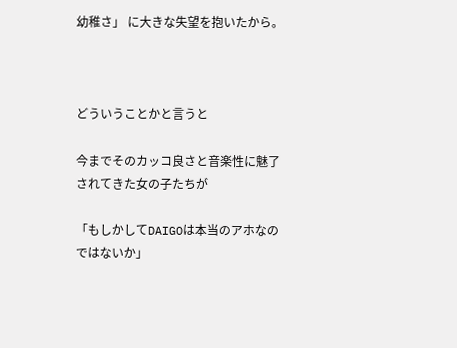幼稚さ」 に大きな失望を抱いたから。



どういうことかと言うと

今までそのカッコ良さと音楽性に魅了されてきた女の子たちが

「もしかしてDAIGOは本当のアホなのではないか」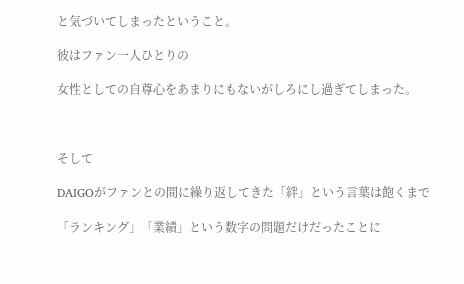と気づいてしまったということ。

彼はファン一人ひとりの

女性としての自尊心をあまりにもないがしろにし過ぎてしまった。



そして

DAIGOがファンとの間に繰り返してきた「絆」という言葉は飽くまで

「ランキング」「業績」という数字の問題だけだったことに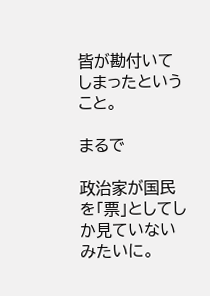皆が勘付いてしまったということ。

まるで

政治家が国民を「票」としてしか見ていないみたいに。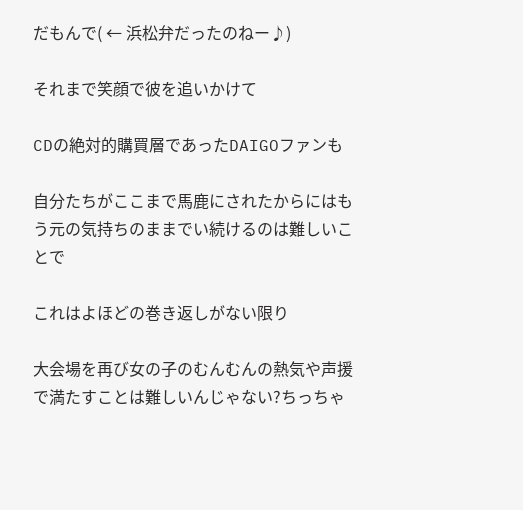だもんで( ← 浜松弁だったのねー♪)

それまで笑顔で彼を追いかけて

CDの絶対的購買層であったDAIGOファンも

自分たちがここまで馬鹿にされたからにはもう元の気持ちのままでい続けるのは難しいことで

これはよほどの巻き返しがない限り

大会場を再び女の子のむんむんの熱気や声援で満たすことは難しいんじゃない?ちっちゃ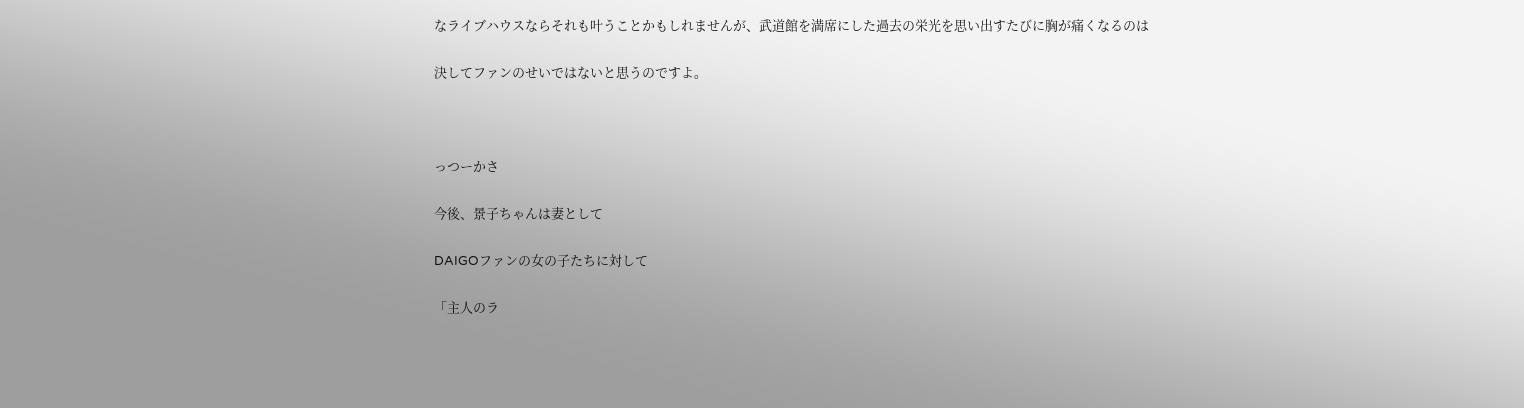なライブハウスならそれも叶うことかもしれませんが、武道館を満席にした過去の栄光を思い出すたびに胸が痛くなるのは

決してファンのせいではないと思うのですよ。



っつーかさ

今後、景子ちゃんは妻として

DAIGOファンの女の子たちに対して

「主人のラ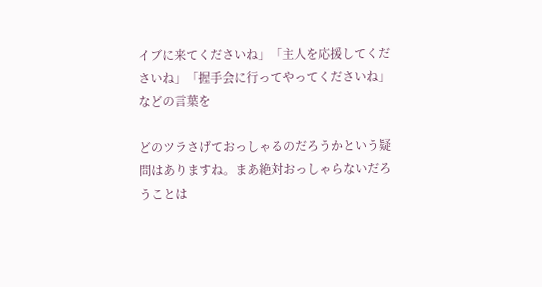イブに来てくださいね」「主人を応援してくださいね」「握手会に行ってやってくださいね」などの言葉を

どのツラさげておっしゃるのだろうかという疑問はありますね。まあ絶対おっしゃらないだろうことは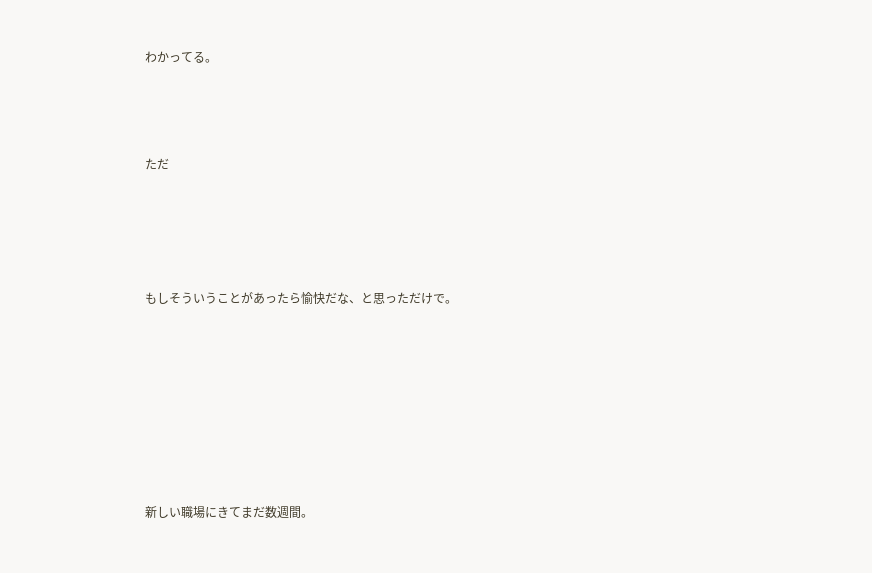わかってる。



ただ




もしそういうことがあったら愉快だな、と思っただけで。







新しい職場にきてまだ数週間。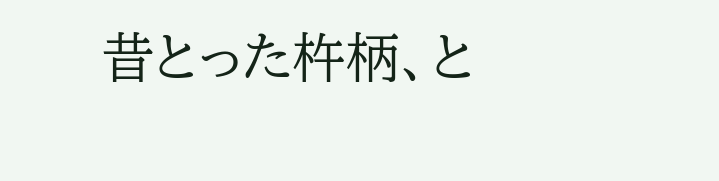昔とった杵柄、と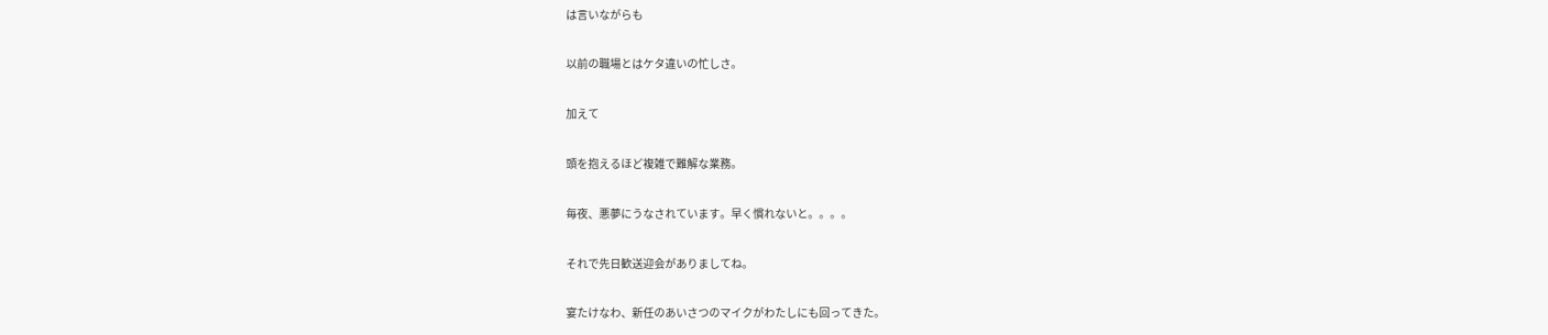は言いながらも

以前の職場とはケタ違いの忙しさ。

加えて

頭を抱えるほど複雑で難解な業務。

毎夜、悪夢にうなされています。早く慣れないと。。。。

それで先日歓送迎会がありましてね。

宴たけなわ、新任のあいさつのマイクがわたしにも回ってきた。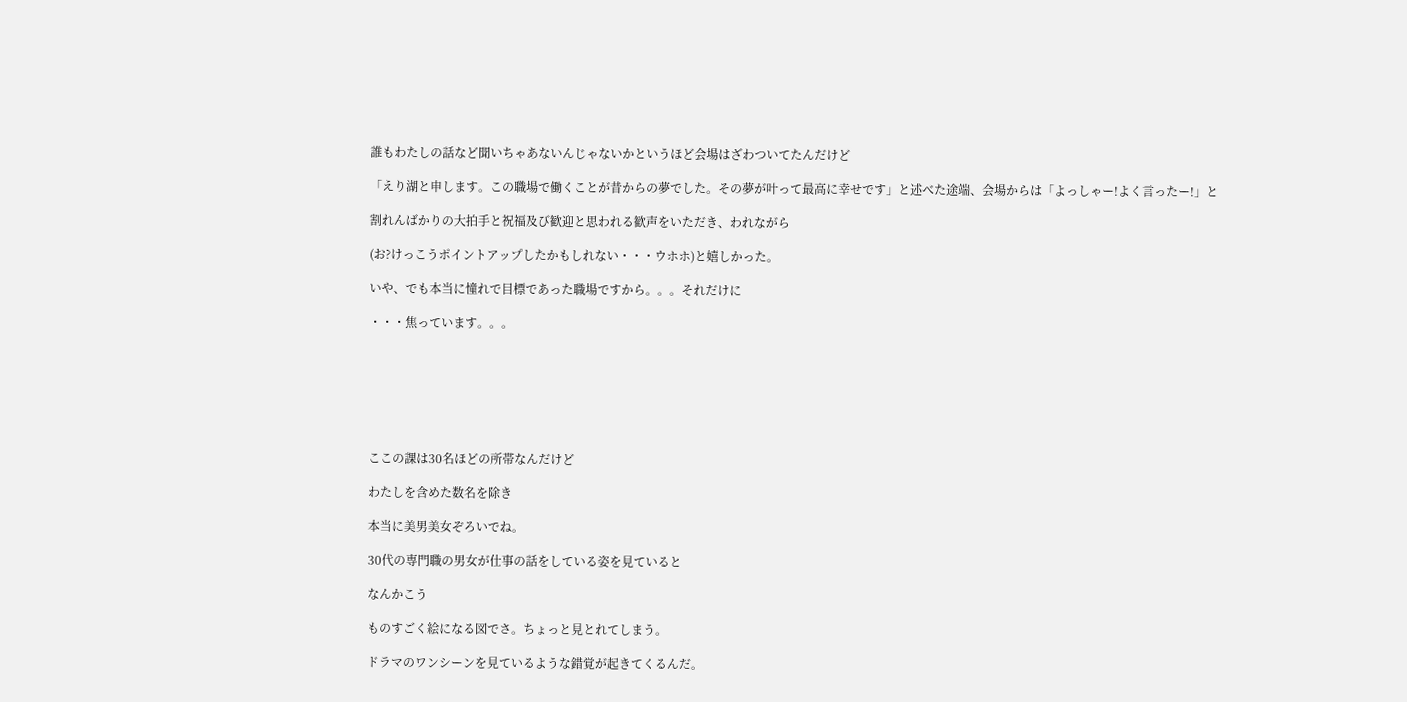誰もわたしの話など聞いちゃあないんじゃないかというほど会場はざわついてたんだけど

「えり湖と申します。この職場で働くことが昔からの夢でした。その夢が叶って最高に幸せです」と述べた途端、会場からは「よっしゃー!よく言ったー!」と

割れんばかりの大拍手と祝福及び歓迎と思われる歓声をいただき、われながら

(お?けっこうポイントアップしたかもしれない・・・ウホホ)と嬉しかった。

いや、でも本当に憧れで目標であった職場ですから。。。それだけに

・・・焦っています。。。







ここの課は30名ほどの所帯なんだけど

わたしを含めた数名を除き

本当に美男美女ぞろいでね。

30代の専門職の男女が仕事の話をしている姿を見ていると

なんかこう

ものすごく絵になる図でさ。ちょっと見とれてしまう。

ドラマのワンシーンを見ているような錯覚が起きてくるんだ。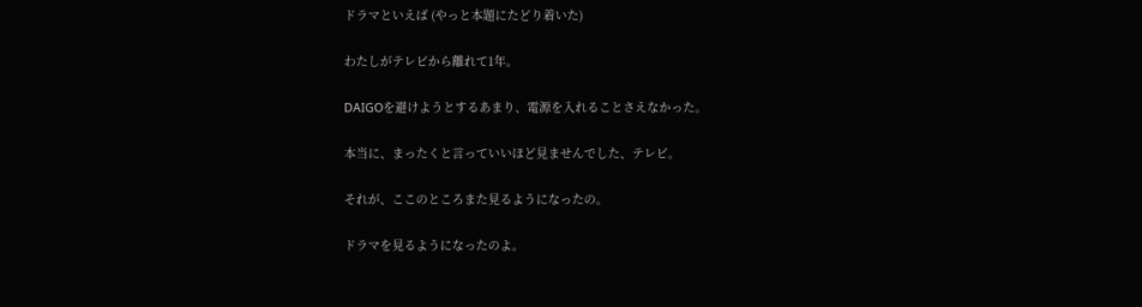ドラマといえば (やっと本題にたどり着いた)

わたしがテレビから離れて1年。

DAIGOを避けようとするあまり、電源を入れることさえなかった。

本当に、まったくと言っていいほど見ませんでした、テレビ。

それが、ここのところまた見るようになったの。

ドラマを見るようになったのよ。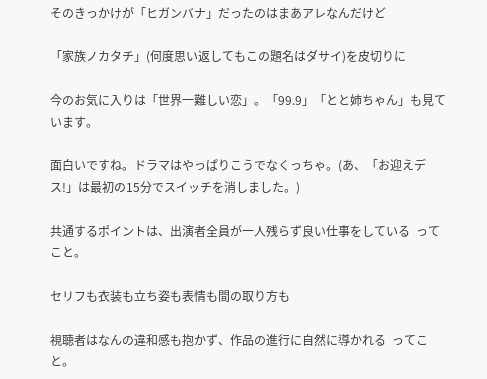そのきっかけが「ヒガンバナ」だったのはまあアレなんだけど

「家族ノカタチ」(何度思い返してもこの題名はダサイ)を皮切りに

今のお気に入りは「世界一難しい恋」。「99.9」「とと姉ちゃん」も見ています。

面白いですね。ドラマはやっぱりこうでなくっちゃ。(あ、「お迎えデス!」は最初の15分でスイッチを消しました。)

共通するポイントは、出演者全員が一人残らず良い仕事をしている  ってこと。

セリフも衣装も立ち姿も表情も間の取り方も

視聴者はなんの違和感も抱かず、作品の進行に自然に導かれる  ってこと。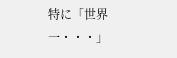特に「世界一・・・」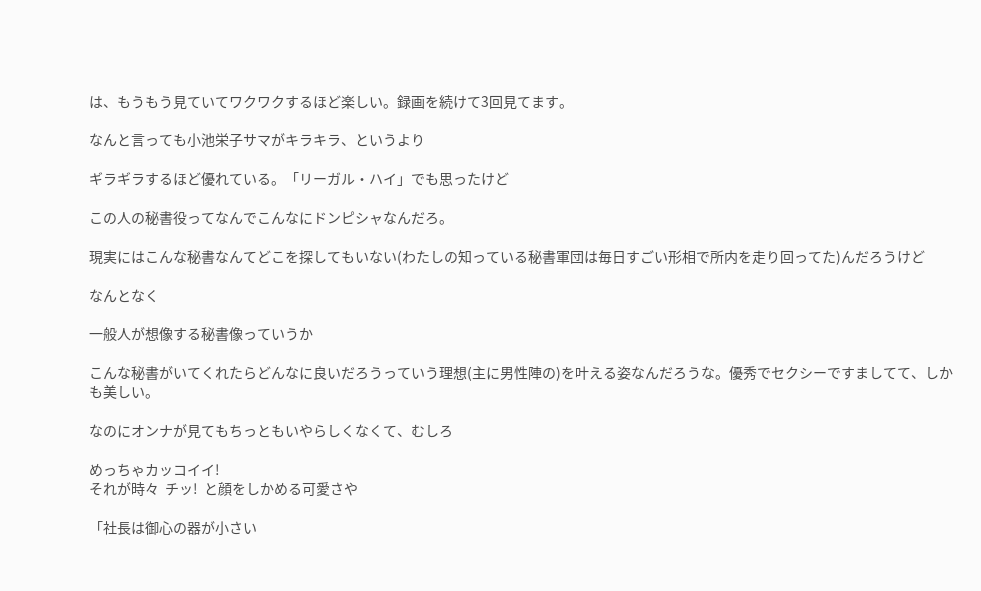は、もうもう見ていてワクワクするほど楽しい。録画を続けて3回見てます。

なんと言っても小池栄子サマがキラキラ、というより

ギラギラするほど優れている。「リーガル・ハイ」でも思ったけど

この人の秘書役ってなんでこんなにドンピシャなんだろ。

現実にはこんな秘書なんてどこを探してもいない(わたしの知っている秘書軍団は毎日すごい形相で所内を走り回ってた)んだろうけど

なんとなく

一般人が想像する秘書像っていうか

こんな秘書がいてくれたらどんなに良いだろうっていう理想(主に男性陣の)を叶える姿なんだろうな。優秀でセクシーですましてて、しかも美しい。

なのにオンナが見てもちっともいやらしくなくて、むしろ

めっちゃカッコイイ!
それが時々  チッ!  と顔をしかめる可愛さや

「社長は御心の器が小さい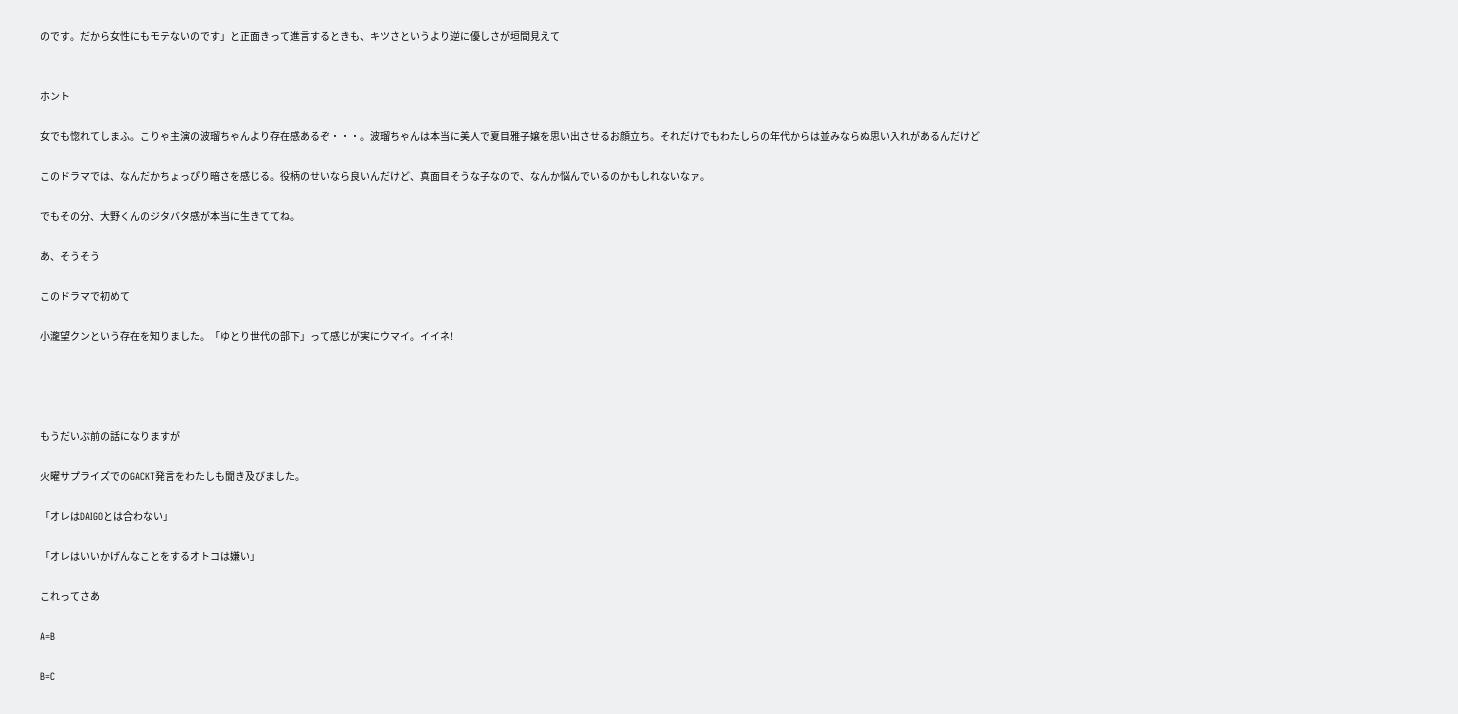のです。だから女性にもモテないのです」と正面きって進言するときも、キツさというより逆に優しさが垣間見えて


ホント

女でも惚れてしまふ。こりゃ主演の波瑠ちゃんより存在感あるぞ・・・。波瑠ちゃんは本当に美人で夏目雅子嬢を思い出させるお顔立ち。それだけでもわたしらの年代からは並みならぬ思い入れがあるんだけど

このドラマでは、なんだかちょっぴり暗さを感じる。役柄のせいなら良いんだけど、真面目そうな子なので、なんか悩んでいるのかもしれないなァ。

でもその分、大野くんのジタバタ感が本当に生きててね。

あ、そうそう

このドラマで初めて

小瀧望クンという存在を知りました。「ゆとり世代の部下」って感じが実にウマイ。イイネ!




もうだいぶ前の話になりますが

火曜サプライズでのGACKT発言をわたしも聞き及びました。

「オレはDAIGOとは合わない」

「オレはいいかげんなことをするオトコは嫌い」

これってさあ

A=B

B=C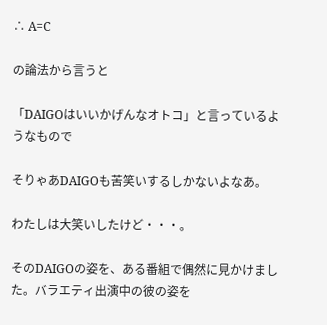∴ A=C

の論法から言うと

「DAIGOはいいかげんなオトコ」と言っているようなもので

そりゃあDAIGOも苦笑いするしかないよなあ。

わたしは大笑いしたけど・・・。

そのDAIGOの姿を、ある番組で偶然に見かけました。バラエティ出演中の彼の姿を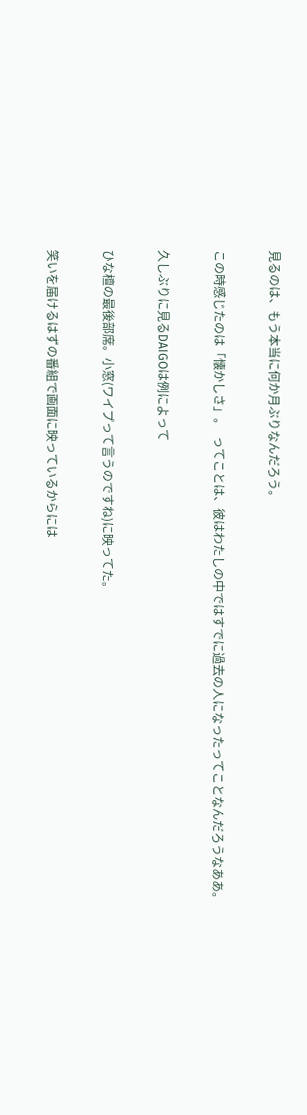見るのは、もう本当に何か月ぶりなんだろう。

この時感じたのは「懐かしさ」。  ってことは、彼はわたしの中ではすでに過去の人になったってことなんだろうなああ。

久しぶりに見るDAIGOは例によって

ひな檀の最後部席。小窓(ワイプって言うのですね)に映ってた。

笑いを届けるはずの番組で画面に映っているからには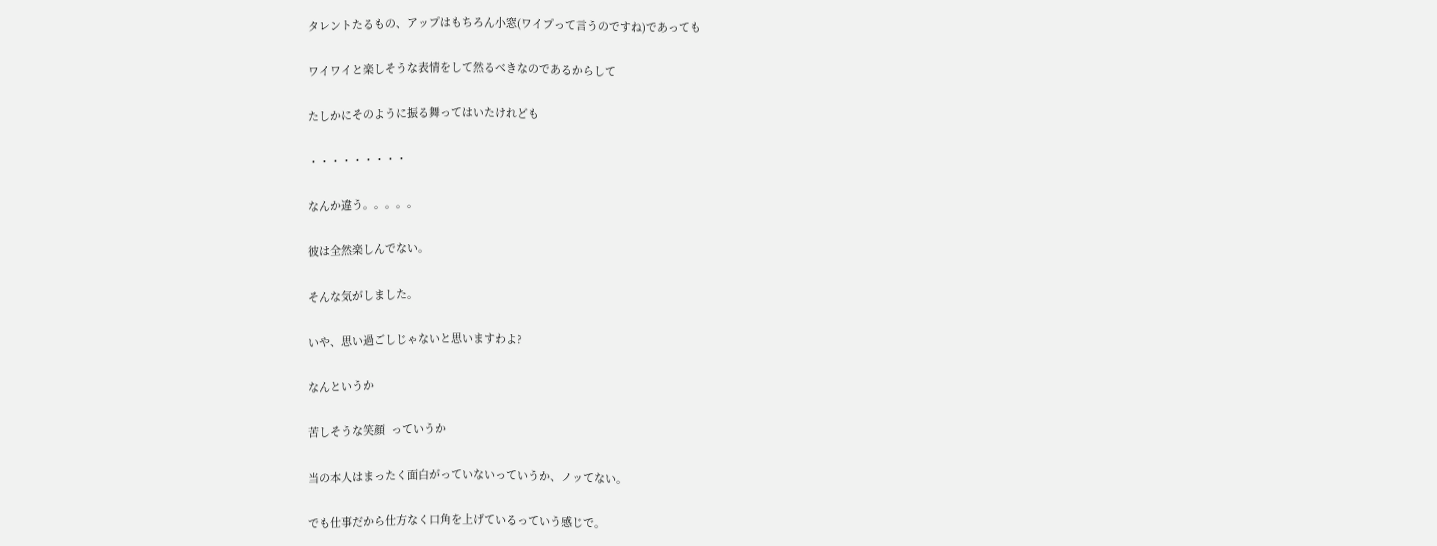タレントたるもの、アップはもちろん小窓(ワイプって言うのですね)であっても

ワイワイと楽しそうな表情をして然るべきなのであるからして

たしかにそのように振る舞ってはいたけれども

・・・・・・・・・

なんか違う。。。。。

彼は全然楽しんでない。

そんな気がしました。

いや、思い過ごしじゃないと思いますわよ?

なんというか

苦しそうな笑顔  っていうか

当の本人はまったく面白がっていないっていうか、ノッてない。

でも仕事だから仕方なく口角を上げているっていう感じで。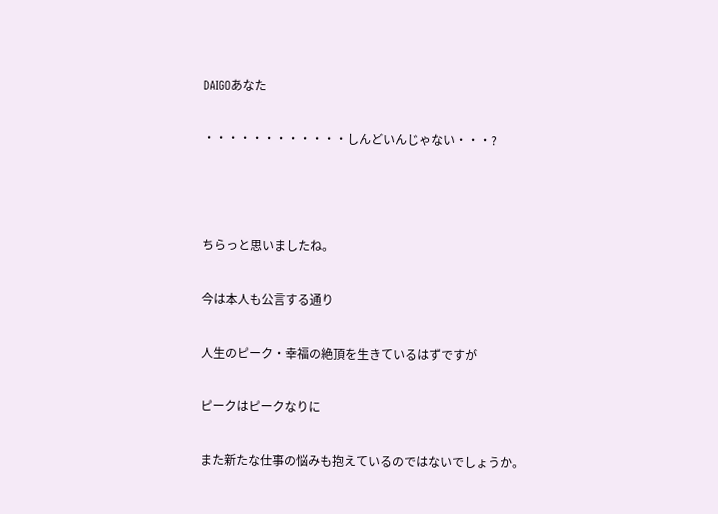DAIGOあなた

・・・・・・・・・・・・しんどいんじゃない・・・?



ちらっと思いましたね。

今は本人も公言する通り

人生のピーク・幸福の絶頂を生きているはずですが

ピークはピークなりに

また新たな仕事の悩みも抱えているのではないでしょうか。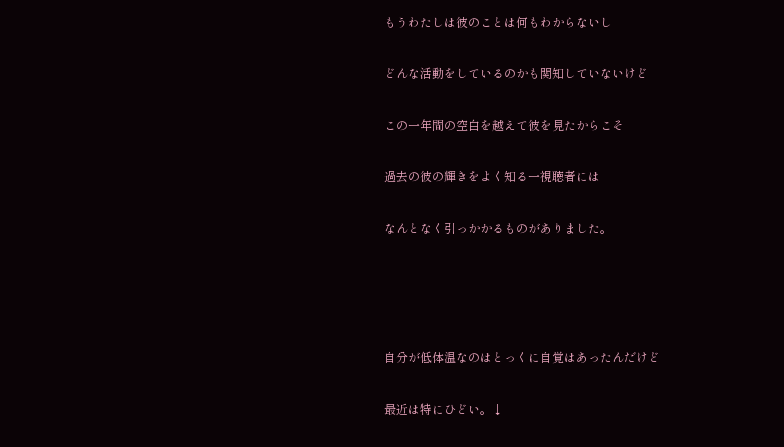もうわたしは彼のことは何もわからないし

どんな活動をしているのかも関知していないけど

この一年間の空白を越えて彼を見たからこそ

過去の彼の輝きをよく知る一視聴者には

なんとなく引っかかるものがありました。




自分が低体温なのはとっくに自覚はあったんだけど

最近は特にひどい。↓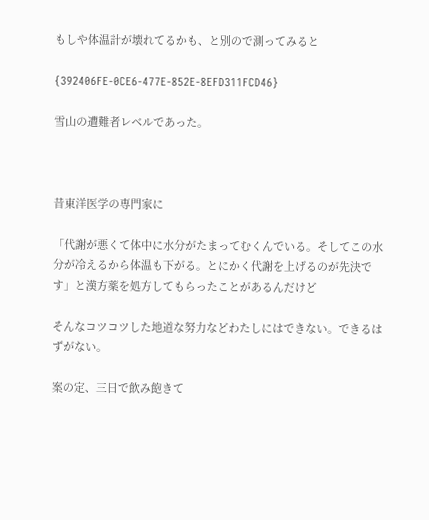もしや体温計が壊れてるかも、と別ので測ってみると

{392406FE-0CE6-477E-852E-8EFD311FCD46}

雪山の遭難者レベルであった。



昔東洋医学の専門家に

「代謝が悪くて体中に水分がたまってむくんでいる。そしてこの水分が冷えるから体温も下がる。とにかく代謝を上げるのが先決です」と漢方薬を処方してもらったことがあるんだけど

そんなコツコツした地道な努力などわたしにはできない。できるはずがない。

案の定、三日で飲み飽きて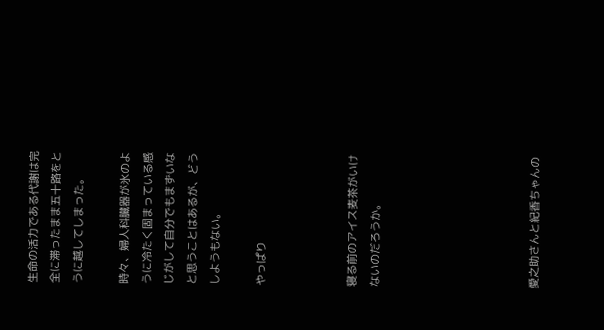生命の活力である代謝は完全に滞ったまま五十路をとうに越してしまった。

時々、婦人科臓器が氷のように冷たく固まっている感じがして自分でもまずいなと思うことはあるが、どうしようもない。

やっぱり



寝る前のアイス麦茶がいけないのだろうか。






愛之助さんと紀香ちゃんの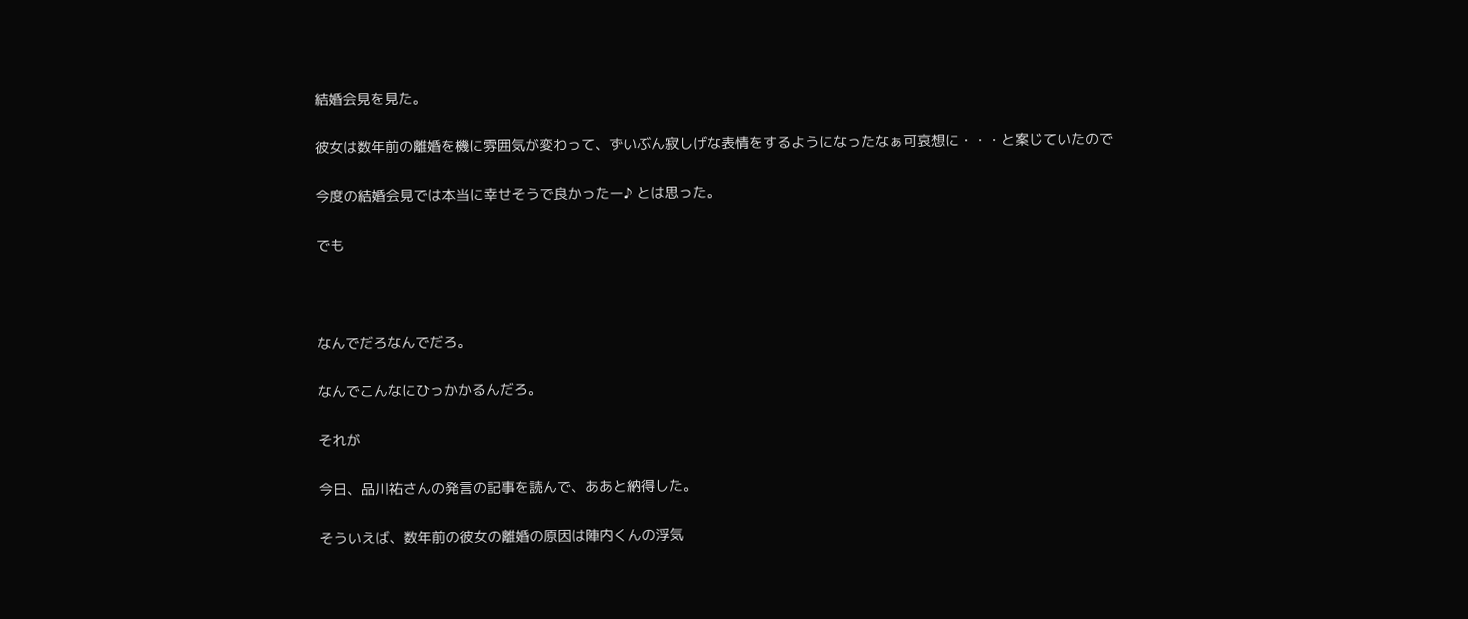結婚会見を見た。

彼女は数年前の離婚を機に雰囲気が変わって、ずいぶん寂しげな表情をするようになったなぁ可哀想に・・・と案じていたので

今度の結婚会見では本当に幸せそうで良かったー♪ とは思った。

でも



なんでだろなんでだろ。

なんでこんなにひっかかるんだろ。

それが

今日、品川祐さんの発言の記事を読んで、ああと納得した。

そういえば、数年前の彼女の離婚の原因は陣内くんの浮気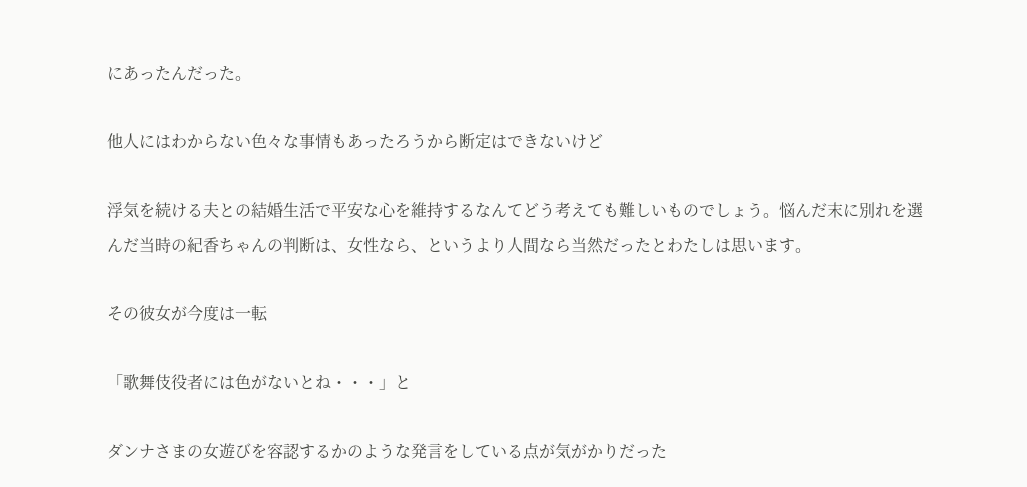にあったんだった。

他人にはわからない色々な事情もあったろうから断定はできないけど

浮気を続ける夫との結婚生活で平安な心を維持するなんてどう考えても難しいものでしょう。悩んだ末に別れを選んだ当時の紀香ちゃんの判断は、女性なら、というより人間なら当然だったとわたしは思います。

その彼女が今度は一転

「歌舞伎役者には色がないとね・・・」と

ダンナさまの女遊びを容認するかのような発言をしている点が気がかりだった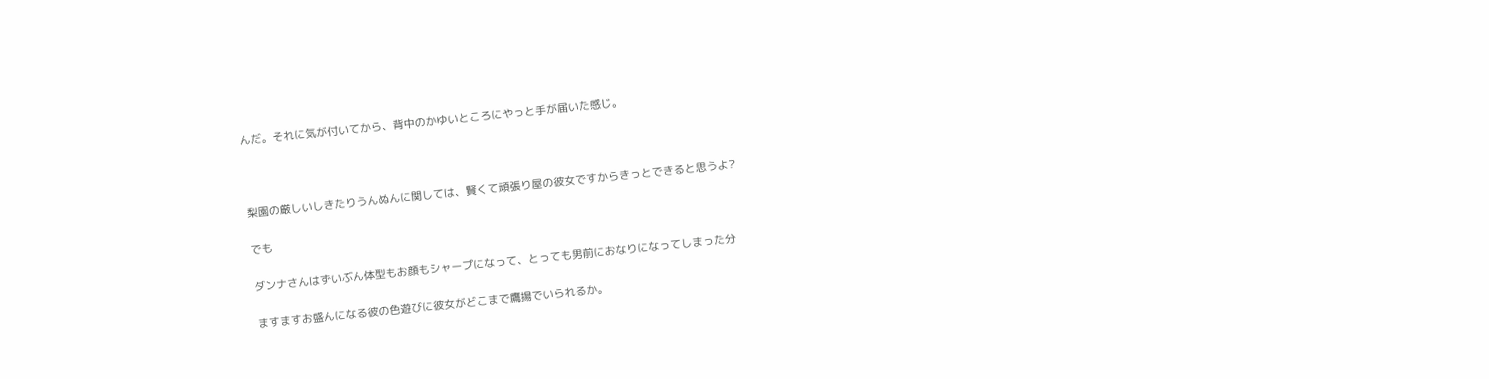んだ。それに気が付いてから、背中のかゆいところにやっと手が届いた感じ。



梨園の厳しいしきたりうんぬんに関しては、賢くて頑張り屋の彼女ですからきっとできると思うよ?

でも

ダンナさんはずいぶん体型もお顔もシャープになって、とっても男前におなりになってしまった分

ますますお盛んになる彼の色遊びに彼女がどこまで鷹揚でいられるか。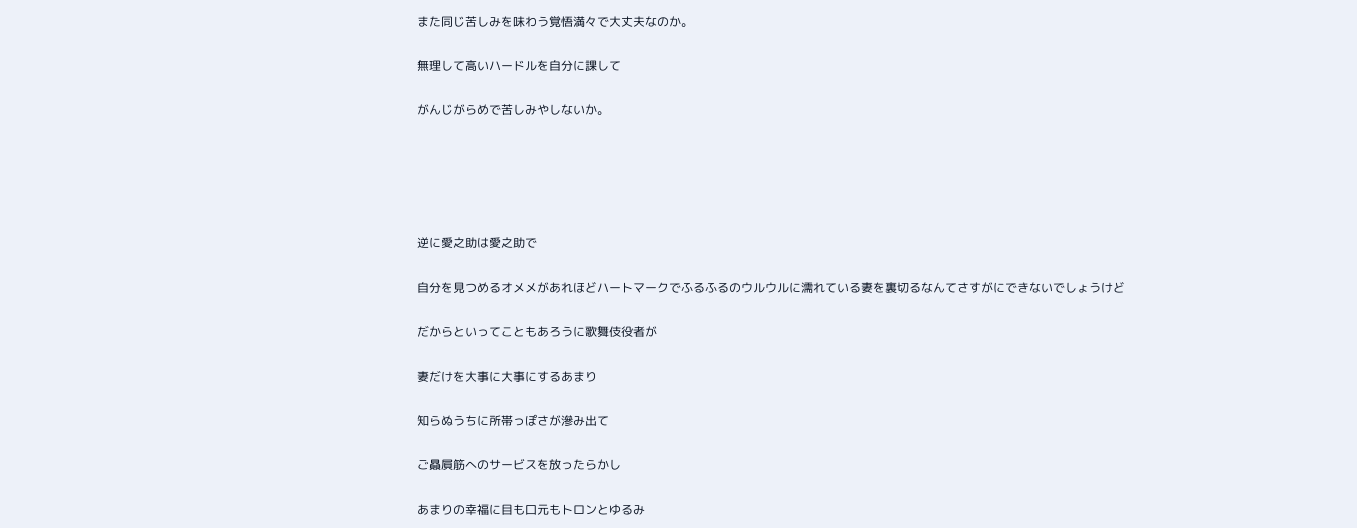また同じ苦しみを味わう覚悟満々で大丈夫なのか。

無理して高いハードルを自分に課して

がんじがらめで苦しみやしないか。





逆に愛之助は愛之助で

自分を見つめるオメメがあれほどハートマークでふるふるのウルウルに濡れている妻を裏切るなんてさすがにできないでしょうけど

だからといってこともあろうに歌舞伎役者が

妻だけを大事に大事にするあまり

知らぬうちに所帯っぽさが滲み出て

ご贔屓筋へのサービスを放ったらかし

あまりの幸福に目も口元もトロンとゆるみ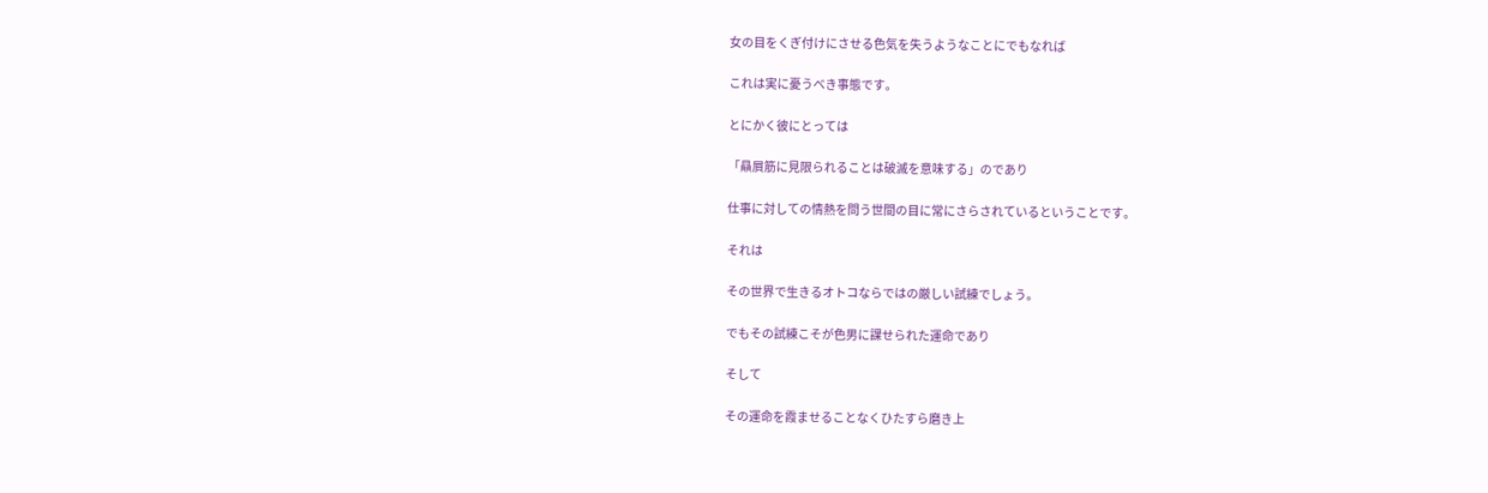女の目をくぎ付けにさせる色気を失うようなことにでもなれば

これは実に憂うべき事態です。

とにかく彼にとっては

「贔屓筋に見限られることは破滅を意味する」のであり

仕事に対しての情熱を問う世間の目に常にさらされているということです。

それは

その世界で生きるオトコならではの厳しい試練でしょう。

でもその試練こそが色男に課せられた運命であり

そして

その運命を霞ませることなくひたすら磨き上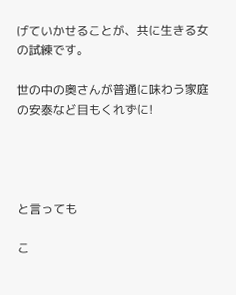げていかせることが、共に生きる女の試練です。

世の中の奥さんが普通に味わう家庭の安泰など目もくれずに!




と言っても

こ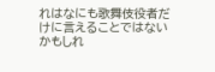れはなにも歌舞伎役者だけに言えることではないかもしれ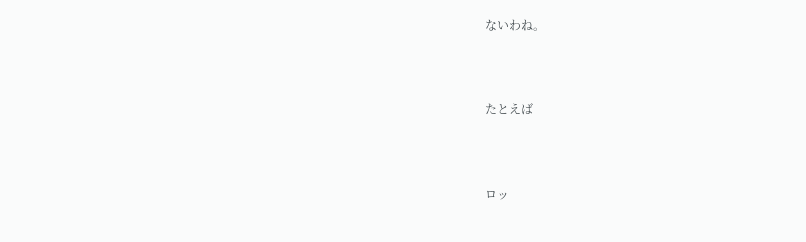ないわね。



たとえば



ロッ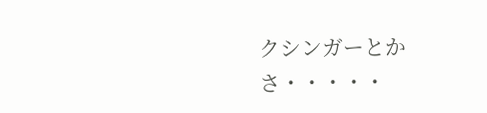クシンガーとかさ・・・・・